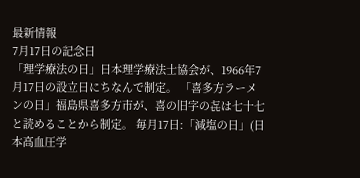最新情報
7月17日の記念日
「理学療法の日」日本理学療法士協会が、1966年7月17日の設立日にちなんで制定。 「喜多方ラーメンの日」福島県喜多方市が、喜の旧字の㐂は七十七と読めることから制定。 毎月17日:「減塩の日」(日本高血圧学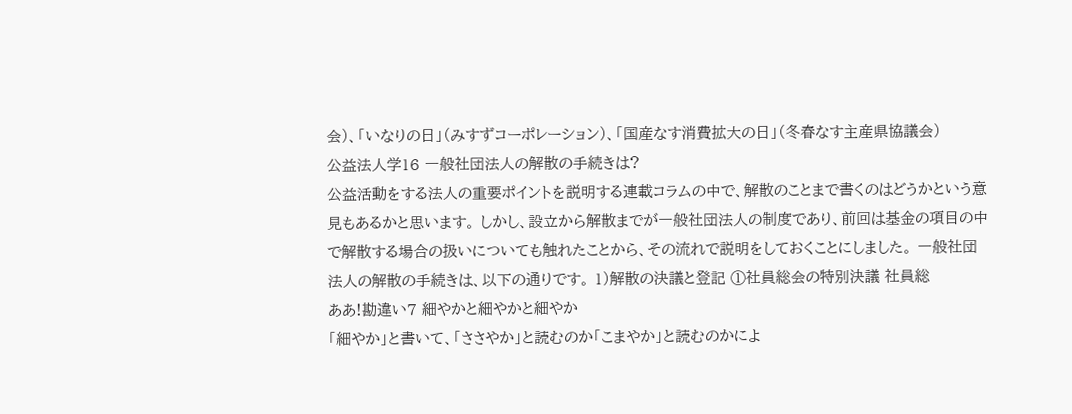会)、「いなりの日」(みすずコーポレーション)、「国産なす消費拡大の日」(冬春なす主産県協議会)
公益法人学16 一般社団法人の解散の手続きは?
公益活動をする法人の重要ポイントを説明する連載コラムの中で、解散のことまで書くのはどうかという意見もあるかと思います。 しかし、設立から解散までが一般社団法人の制度であり、前回は基金の項目の中で解散する場合の扱いについても触れたことから、その流れで説明をしておくことにしました。 一般社団法人の解散の手続きは、以下の通りです。 1)解散の決議と登記 ①社員総会の特別決議 社員総
ああ!勘違い7 細やかと細やかと細やか
「細やか」と書いて、「ささやか」と読むのか「こまやか」と読むのかによ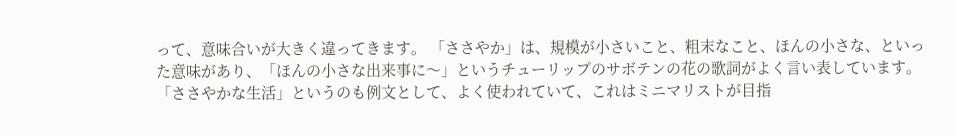って、意味合いが大きく違ってきます。 「ささやか」は、規模が小さいこと、粗末なこと、ほんの小さな、といった意味があり、「ほんの小さな出来事に〜」というチューリップのサボテンの花の歌詞がよく言い表しています。 「ささやかな生活」というのも例文として、よく使われていて、これはミニマリストが目指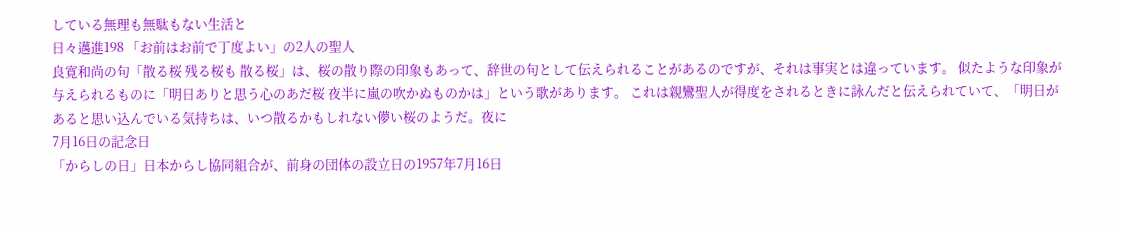している無理も無駄もない生活と
日々邁進198 「お前はお前で丁度よい」の2人の聖人
良寛和尚の句「散る桜 残る桜も 散る桜」は、桜の散り際の印象もあって、辞世の句として伝えられることがあるのですが、それは事実とは違っています。 似たような印象が与えられるものに「明日ありと思う心のあだ桜 夜半に嵐の吹かぬものかは」という歌があります。 これは親鸞聖人が得度をされるときに詠んだと伝えられていて、「明日があると思い込んでいる気持ちは、いつ散るかもしれない儚い桜のようだ。夜に
7月16日の記念日
「からしの日」日本からし協同組合が、前身の団体の設立日の1957年7月16日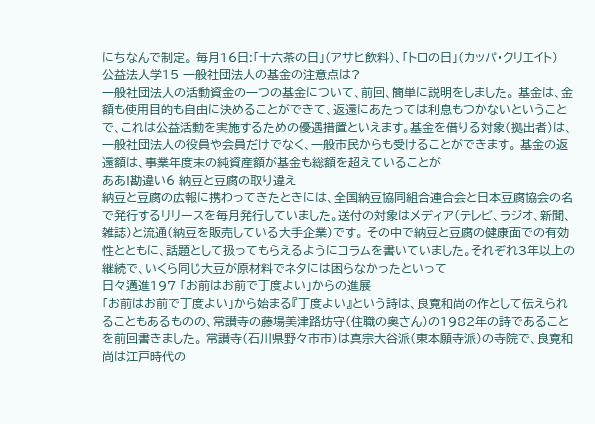にちなんで制定。 毎月16日:「十六茶の日」(アサヒ飲料)、「トロの日」(カッパ・クリエイト)
公益法人学15 一般社団法人の基金の注意点は?
一般社団法人の活動資金の一つの基金について、前回、簡単に説明をしました。 基金は、金額も使用目的も自由に決めることができて、返還にあたっては利息もつかないということで、これは公益活動を実施するための優遇措置といえます。基金を借りる対象(拠出者)は、一般社団法人の役員や会員だけでなく、一般市民からも受けることができます。 基金の返還額は、事業年度末の純資産額が基金も総額を超えていることが
ああ!勘違い6 納豆と豆腐の取り違え
納豆と豆腐の広報に携わってきたときには、全国納豆協同組合連合会と日本豆腐協会の名で発行するリリースを毎月発行していました。送付の対象はメディア(テレビ、ラジオ、新聞、雑誌)と流通(納豆を販売している大手企業)です。 その中で納豆と豆腐の健康面での有効性とともに、話題として扱ってもらえるようにコラムを書いていました。それぞれ3年以上の継続で、いくら同じ大豆が原材料でネタには困らなかったといって
日々邁進197 「お前はお前で丁度よい」からの進展
「お前はお前で丁度よい」から始まる『丁度よい』という詩は、良寛和尚の作として伝えられることもあるものの、常讃寺の藤場美津路坊守(住職の奥さん)の1982年の詩であることを前回書きました。 常讃寺(石川県野々市市)は真宗大谷派(東本願寺派)の寺院で、良寛和尚は江戸時代の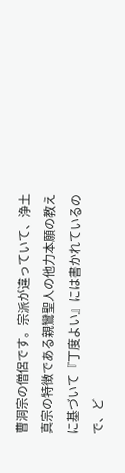曹洞宗の僧侶です。宗派が違っていて、浄土真宗の特徴である親鸞聖人の他力本願の教えに基づいて『丁度よい』には書かれているので、ど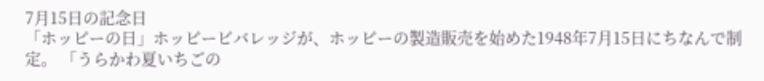7月15日の記念日
「ホッピーの日」ホッピービバレッジが、ホッピーの製造販売を始めた1948年7月15日にちなんで制定。 「うらかわ夏いちごの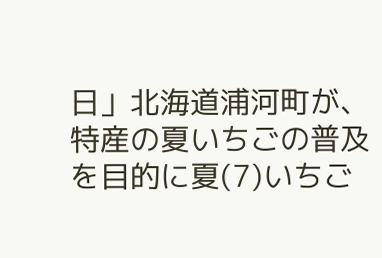日」北海道浦河町が、特産の夏いちごの普及を目的に夏(7)いちご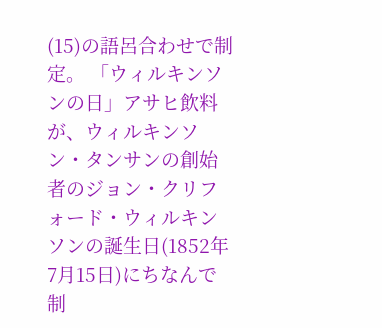(15)の語呂合わせで制定。 「ウィルキンソンの日」アサヒ飲料が、ウィルキンソン・タンサンの創始者のジョン・クリフォード・ウィルキンソンの誕生日(1852年7月15日)にちなんで制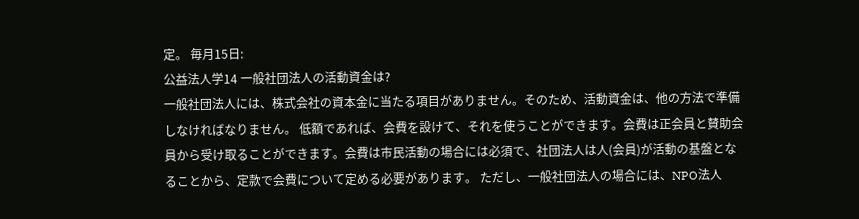定。 毎月15日:
公益法人学14 一般社団法人の活動資金は?
一般社団法人には、株式会社の資本金に当たる項目がありません。そのため、活動資金は、他の方法で準備しなければなりません。 低額であれば、会費を設けて、それを使うことができます。会費は正会員と賛助会員から受け取ることができます。会費は市民活動の場合には必須で、社団法人は人(会員)が活動の基盤となることから、定款で会費について定める必要があります。 ただし、一般社団法人の場合には、NPO法人